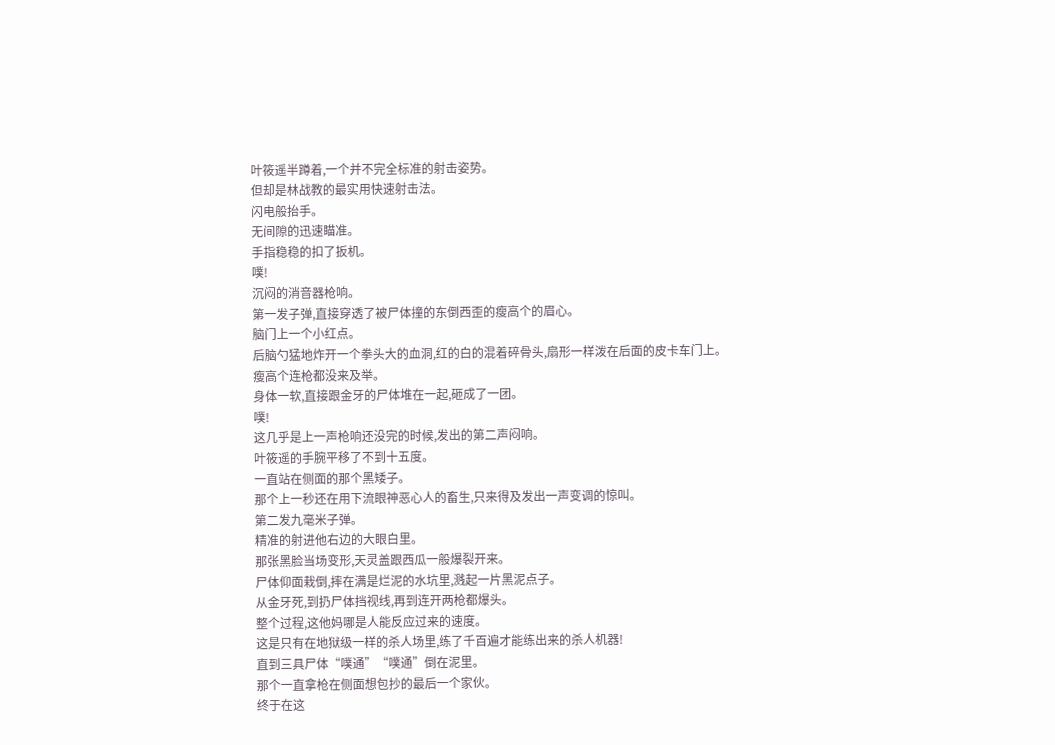叶筱遥半蹲着,一个并不完全标准的射击姿势。
但却是林战教的最实用快速射击法。
闪电般抬手。
无间隙的迅速瞄准。
手指稳稳的扣了扳机。
噗!
沉闷的消音器枪响。
第一发子弹,直接穿透了被尸体撞的东倒西歪的瘦高个的眉心。
脑门上一个小红点。
后脑勺猛地炸开一个拳头大的血洞,红的白的混着碎骨头,扇形一样泼在后面的皮卡车门上。
瘦高个连枪都没来及举。
身体一软,直接跟金牙的尸体堆在一起,砸成了一团。
噗!
这几乎是上一声枪响还没完的时候,发出的第二声闷响。
叶筱遥的手腕平移了不到十五度。
一直站在侧面的那个黑矮子。
那个上一秒还在用下流眼神恶心人的畜生,只来得及发出一声变调的惊叫。
第二发九毫米子弹。
精准的射进他右边的大眼白里。
那张黑脸当场变形,天灵盖跟西瓜一般爆裂开来。
尸体仰面栽倒,摔在满是烂泥的水坑里,溅起一片黑泥点子。
从金牙死,到扔尸体挡视线,再到连开两枪都爆头。
整个过程,这他妈哪是人能反应过来的速度。
这是只有在地狱级一样的杀人场里,练了千百遍才能练出来的杀人机器!
直到三具尸体“噗通”“噗通”倒在泥里。
那个一直拿枪在侧面想包抄的最后一个家伙。
终于在这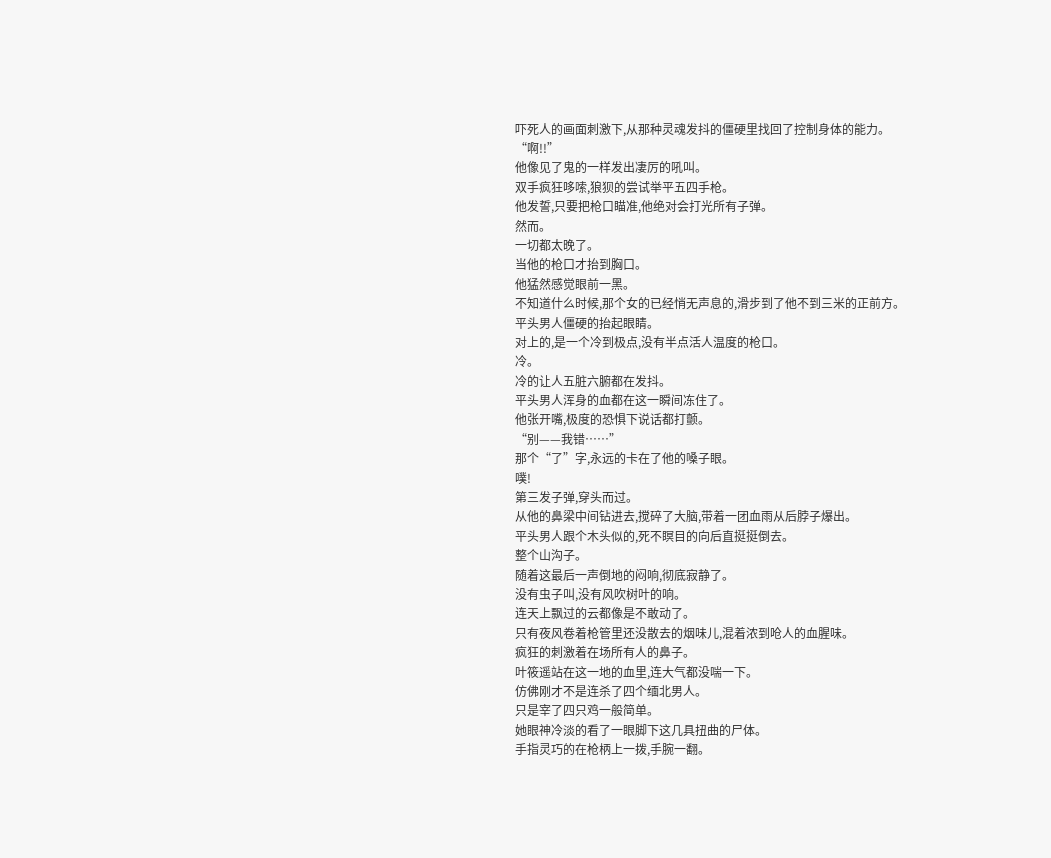吓死人的画面刺激下,从那种灵魂发抖的僵硬里找回了控制身体的能力。
“啊!!”
他像见了鬼的一样发出凄厉的吼叫。
双手疯狂哆嗦,狼狈的尝试举平五四手枪。
他发誓,只要把枪口瞄准,他绝对会打光所有子弹。
然而。
一切都太晚了。
当他的枪口才抬到胸口。
他猛然感觉眼前一黑。
不知道什么时候,那个女的已经悄无声息的,滑步到了他不到三米的正前方。
平头男人僵硬的抬起眼睛。
对上的,是一个冷到极点,没有半点活人温度的枪口。
冷。
冷的让人五脏六腑都在发抖。
平头男人浑身的血都在这一瞬间冻住了。
他张开嘴,极度的恐惧下说话都打颤。
“别——我错……”
那个“了”字,永远的卡在了他的嗓子眼。
噗!
第三发子弹,穿头而过。
从他的鼻梁中间钻进去,搅碎了大脑,带着一团血雨从后脖子爆出。
平头男人跟个木头似的,死不瞑目的向后直挺挺倒去。
整个山沟子。
随着这最后一声倒地的闷响,彻底寂静了。
没有虫子叫,没有风吹树叶的响。
连天上飘过的云都像是不敢动了。
只有夜风卷着枪管里还没散去的烟味儿,混着浓到呛人的血腥味。
疯狂的刺激着在场所有人的鼻子。
叶筱遥站在这一地的血里,连大气都没喘一下。
仿佛刚才不是连杀了四个缅北男人。
只是宰了四只鸡一般简单。
她眼神冷淡的看了一眼脚下这几具扭曲的尸体。
手指灵巧的在枪柄上一拨,手腕一翻。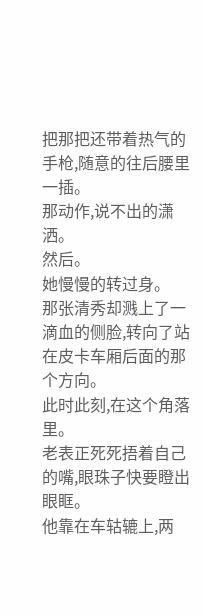把那把还带着热气的手枪,随意的往后腰里一插。
那动作,说不出的潇洒。
然后。
她慢慢的转过身。
那张清秀却溅上了一滴血的侧脸,转向了站在皮卡车厢后面的那个方向。
此时此刻,在这个角落里。
老表正死死捂着自己的嘴,眼珠子快要瞪出眼眶。
他靠在车轱辘上,两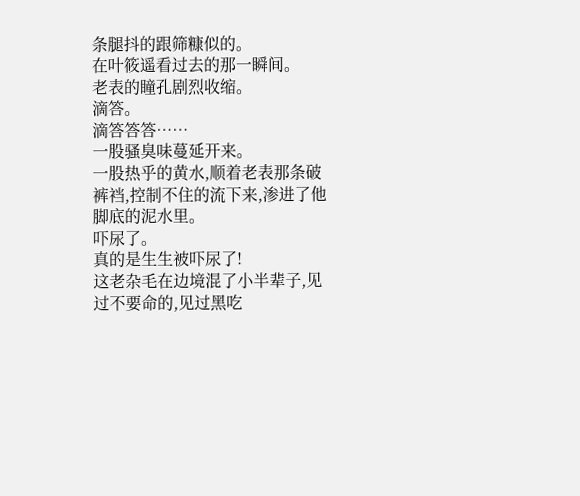条腿抖的跟筛糠似的。
在叶筱遥看过去的那一瞬间。
老表的瞳孔剧烈收缩。
滴答。
滴答答答……
一股骚臭味蔓延开来。
一股热乎的黄水,顺着老表那条破裤裆,控制不住的流下来,渗进了他脚底的泥水里。
吓尿了。
真的是生生被吓尿了!
这老杂毛在边境混了小半辈子,见过不要命的,见过黑吃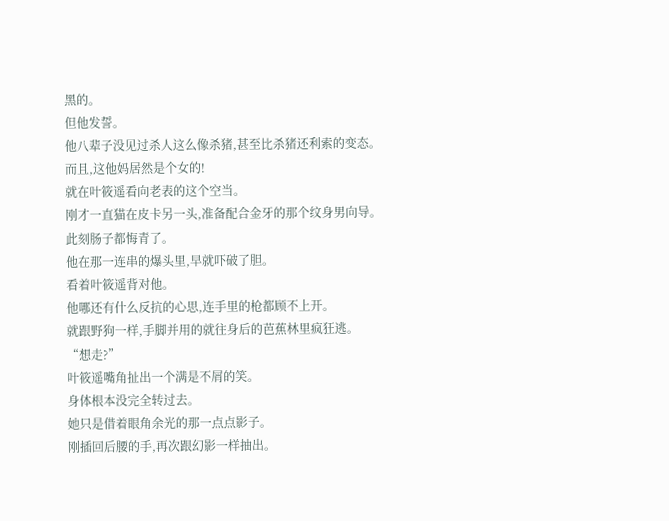黑的。
但他发誓。
他八辈子没见过杀人这么像杀猪,甚至比杀猪还利索的变态。
而且,这他妈居然是个女的!
就在叶筱遥看向老表的这个空当。
刚才一直猫在皮卡另一头,准备配合金牙的那个纹身男向导。
此刻肠子都悔青了。
他在那一连串的爆头里,早就吓破了胆。
看着叶筱遥背对他。
他哪还有什么反抗的心思,连手里的枪都顾不上开。
就跟野狗一样,手脚并用的就往身后的芭蕉林里疯狂逃。
“想走?”
叶筱遥嘴角扯出一个满是不屑的笑。
身体根本没完全转过去。
她只是借着眼角余光的那一点点影子。
刚插回后腰的手,再次跟幻影一样抽出。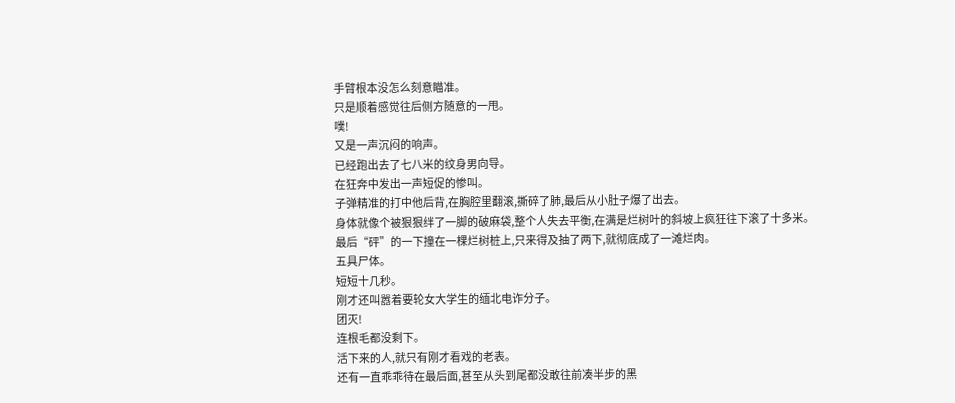手臂根本没怎么刻意瞄准。
只是顺着感觉往后侧方随意的一甩。
噗!
又是一声沉闷的响声。
已经跑出去了七八米的纹身男向导。
在狂奔中发出一声短促的惨叫。
子弹精准的打中他后背,在胸腔里翻滚,撕碎了肺,最后从小肚子爆了出去。
身体就像个被狠狠绊了一脚的破麻袋,整个人失去平衡,在满是烂树叶的斜坡上疯狂往下滚了十多米。
最后“砰”的一下撞在一棵烂树桩上,只来得及抽了两下,就彻底成了一滩烂肉。
五具尸体。
短短十几秒。
刚才还叫嚣着要轮女大学生的缅北电诈分子。
团灭!
连根毛都没剩下。
活下来的人,就只有刚才看戏的老表。
还有一直乖乖待在最后面,甚至从头到尾都没敢往前凑半步的黑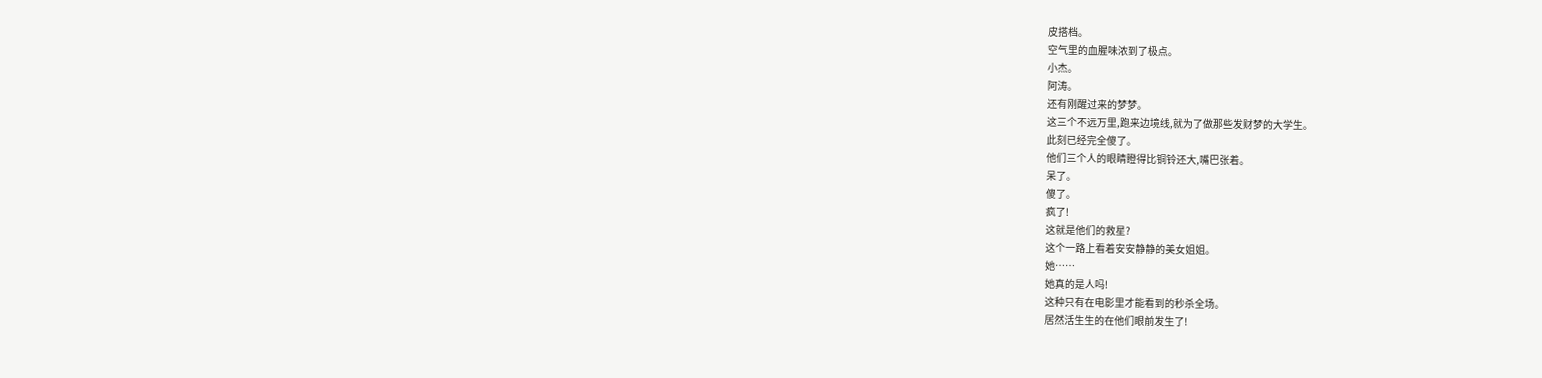皮搭档。
空气里的血腥味浓到了极点。
小杰。
阿涛。
还有刚醒过来的梦梦。
这三个不远万里,跑来边境线,就为了做那些发财梦的大学生。
此刻已经完全傻了。
他们三个人的眼睛瞪得比铜铃还大,嘴巴张着。
呆了。
傻了。
疯了!
这就是他们的救星?
这个一路上看着安安静静的美女姐姐。
她……
她真的是人吗!
这种只有在电影里才能看到的秒杀全场。
居然活生生的在他们眼前发生了!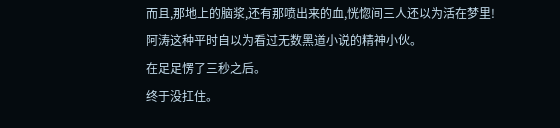而且,那地上的脑浆,还有那喷出来的血,恍惚间三人还以为活在梦里!
阿涛这种平时自以为看过无数黑道小说的精神小伙。
在足足愣了三秒之后。
终于没扛住。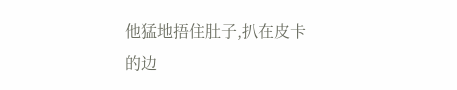他猛地捂住肚子,扒在皮卡的边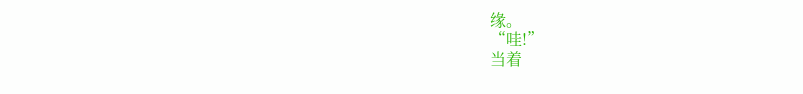缘。
“哇!”
当着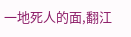一地死人的面,翻江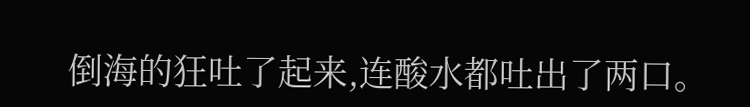倒海的狂吐了起来,连酸水都吐出了两口。